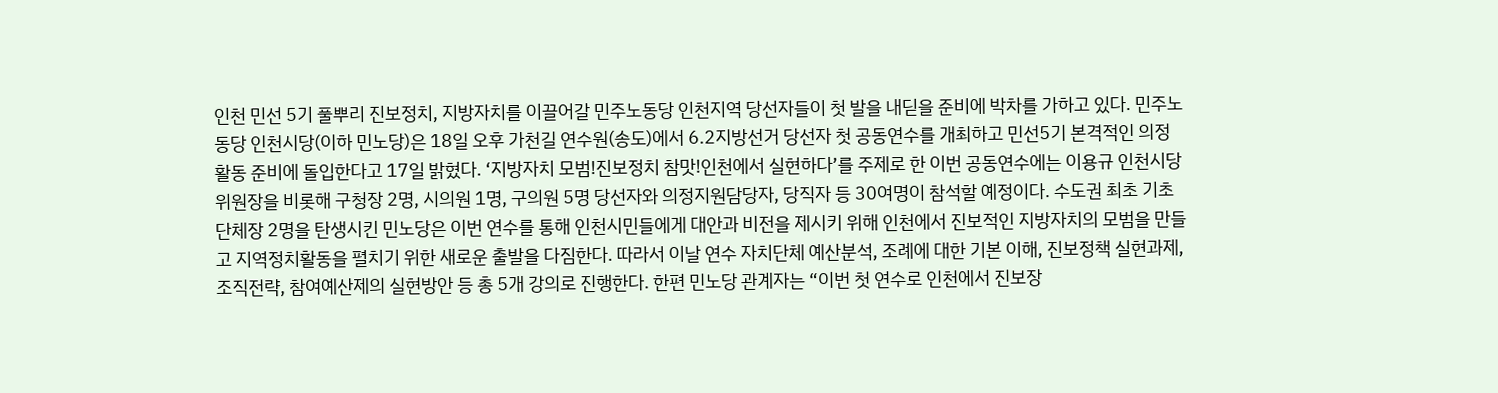인천 민선 5기 풀뿌리 진보정치, 지방자치를 이끌어갈 민주노동당 인천지역 당선자들이 첫 발을 내딛을 준비에 박차를 가하고 있다. 민주노동당 인천시당(이하 민노당)은 18일 오후 가천길 연수원(송도)에서 6.2지방선거 당선자 첫 공동연수를 개최하고 민선5기 본격적인 의정활동 준비에 돌입한다고 17일 밝혔다. ‘지방자치 모범!진보정치 참맛!인천에서 실현하다’를 주제로 한 이번 공동연수에는 이용규 인천시당 위원장을 비롯해 구청장 2명, 시의원 1명, 구의원 5명 당선자와 의정지원담당자, 당직자 등 30여명이 참석할 예정이다. 수도권 최초 기초단체장 2명을 탄생시킨 민노당은 이번 연수를 통해 인천시민들에게 대안과 비전을 제시키 위해 인천에서 진보적인 지방자치의 모범을 만들고 지역정치활동을 펼치기 위한 새로운 출발을 다짐한다. 따라서 이날 연수 자치단체 예산분석, 조례에 대한 기본 이해, 진보정책 실현과제, 조직전략, 참여예산제의 실현방안 등 총 5개 강의로 진행한다. 한편 민노당 관계자는 “이번 첫 연수로 인천에서 진보장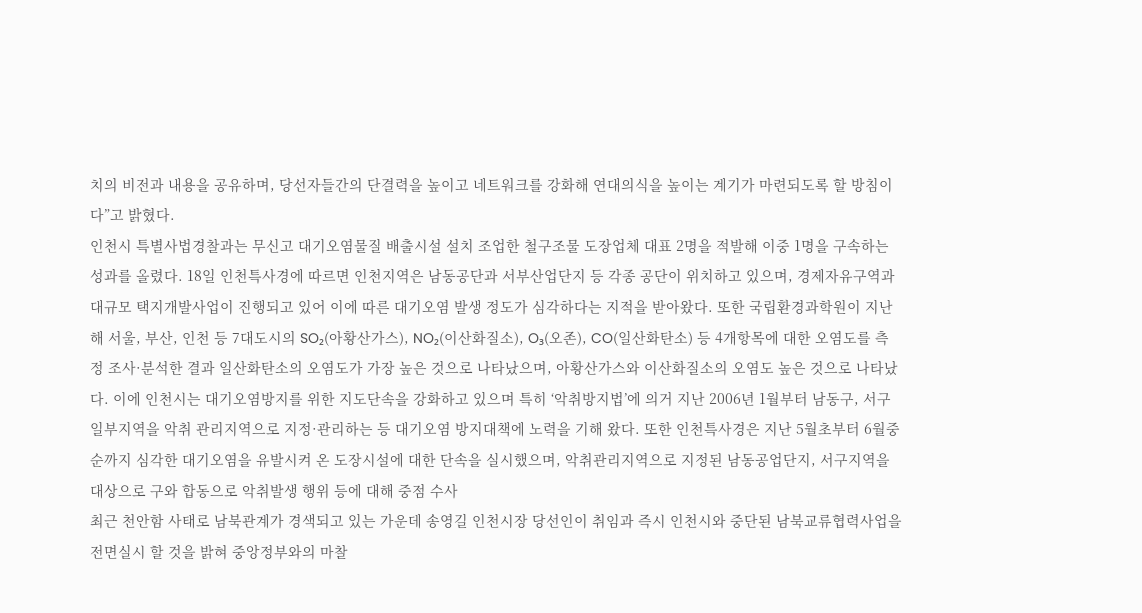치의 비전과 내용을 공유하며, 당선자들간의 단결력을 높이고 네트워크를 강화해 연대의식을 높이는 계기가 마련되도록 할 방침이다”고 밝혔다.
인천시 특별사법경찰과는 무신고 대기오염물질 배출시설 설치 조업한 철구조물 도장업체 대표 2명을 적발해 이중 1명을 구속하는 성과를 올렸다. 18일 인천특사경에 따르면 인천지역은 남동공단과 서부산업단지 등 각종 공단이 위치하고 있으며, 경제자유구역과 대규모 택지개발사업이 진행되고 있어 이에 따른 대기오염 발생 정도가 심각하다는 지적을 받아왔다. 또한 국립환경과학원이 지난해 서울, 부산, 인천 등 7대도시의 SO₂(아황산가스), NO₂(이산화질소), O₃(오존), CO(일산화탄소) 등 4개항목에 대한 오염도를 측정 조사·분석한 결과 일산화탄소의 오염도가 가장 높은 것으로 나타났으며, 아황산가스와 이산화질소의 오염도 높은 것으로 나타났다. 이에 인천시는 대기오염방지를 위한 지도단속을 강화하고 있으며 특히 ‘악취방지법’에 의거 지난 2006년 1월부터 남동구, 서구 일부지역을 악취 관리지역으로 지정·관리하는 등 대기오염 방지대책에 노력을 기해 왔다. 또한 인천특사경은 지난 5월초부터 6월중순까지 심각한 대기오염을 유발시켜 온 도장시설에 대한 단속을 실시했으며, 악취관리지역으로 지정된 남동공업단지, 서구지역을 대상으로 구와 합동으로 악취발생 행위 등에 대해 중점 수사
최근 천안함 사태로 남북관계가 경색되고 있는 가운데 송영길 인천시장 당선인이 취임과 즉시 인천시와 중단된 남북교류협력사업을 전면실시 할 것을 밝혀 중앙정부와의 마찰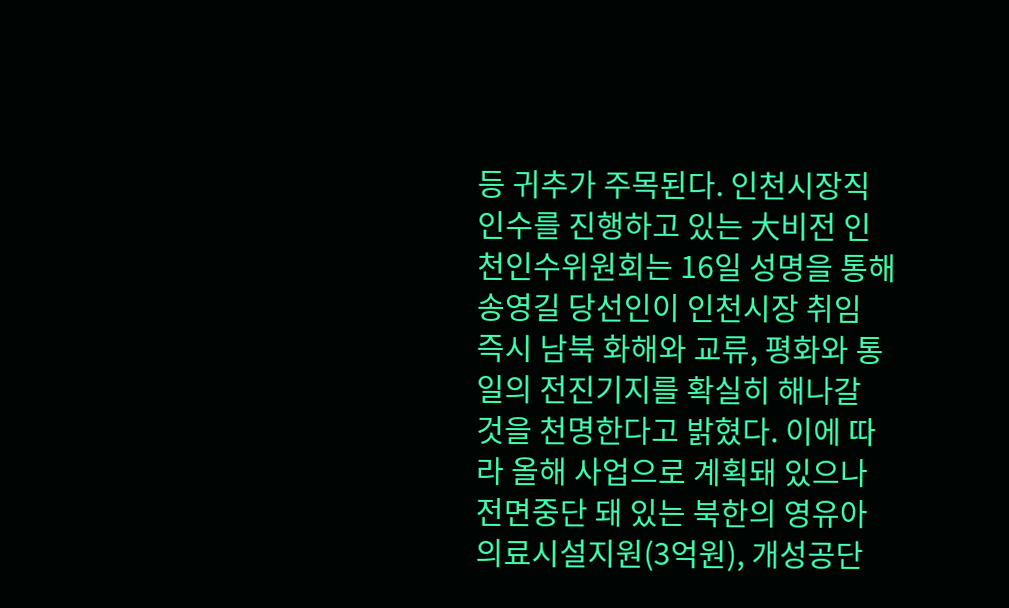등 귀추가 주목된다. 인천시장직 인수를 진행하고 있는 大비전 인천인수위원회는 16일 성명을 통해 송영길 당선인이 인천시장 취임 즉시 남북 화해와 교류, 평화와 통일의 전진기지를 확실히 해나갈 것을 천명한다고 밝혔다. 이에 따라 올해 사업으로 계획돼 있으나 전면중단 돼 있는 북한의 영유아의료시설지원(3억원), 개성공단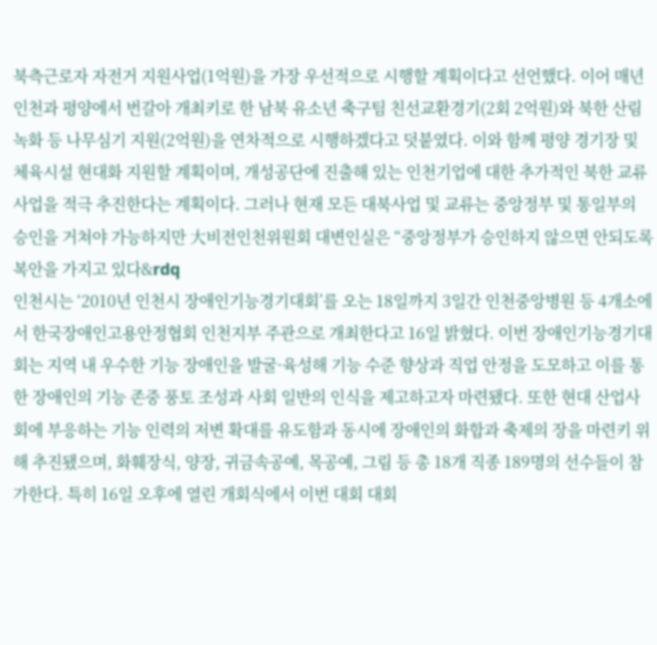북측근로자 자전거 지원사업(1억원)을 가장 우선적으로 시행할 계획이다고 선언했다. 이어 매년 인천과 평양에서 번갈아 개최키로 한 남북 유소년 축구팀 친선교환경기(2회 2억원)와 북한 산림녹화 등 나무심기 지원(2억원)을 연차적으로 시행하겠다고 덧붙였다. 이와 함께 평양 경기장 및 체육시설 현대화 지원할 계획이며, 개성공단에 진출해 있는 인천기업에 대한 추가적인 북한 교류사업을 적극 추진한다는 계획이다. 그러나 현재 모든 대북사업 및 교류는 중앙정부 및 통일부의 승인을 거쳐야 가능하지만 大비전인천위원회 대변인실은 “중앙정부가 승인하지 않으면 안되도록 복안을 가지고 있다&rdq
인천시는 ‘2010년 인천시 장애인기능경기대회’를 오는 18일까지 3일간 인천중앙병원 등 4개소에서 한국장애인고용안정협회 인천지부 주관으로 개최한다고 16일 밝혔다. 이번 장애인기능경기대회는 지역 내 우수한 기능 장애인을 발굴·육성해 기능 수준 향상과 직업 안정을 도모하고 이를 통한 장애인의 기능 존중 풍토 조성과 사회 일반의 인식을 제고하고자 마련됐다. 또한 현대 산업사회에 부응하는 기능 인력의 저변 확대를 유도함과 동시에 장애인의 화합과 축제의 장을 마련키 위해 추진됐으며, 화훼장식, 양장, 귀금속공예, 목공예, 그림 등 총 18개 직종 189명의 선수들이 참가한다. 특히 16일 오후에 열린 개회식에서 이번 대회 대회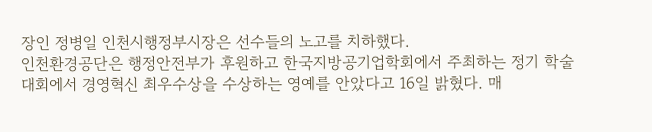장인 정병일 인천시행정부시장은 선수들의 노고를 치하했다.
인천환경공단은 행정안전부가 후원하고 한국지방공기업학회에서 주최하는 정기 학술대회에서 경영혁신 최우수상을 수상하는 영예를 안았다고 16일 밝혔다. 매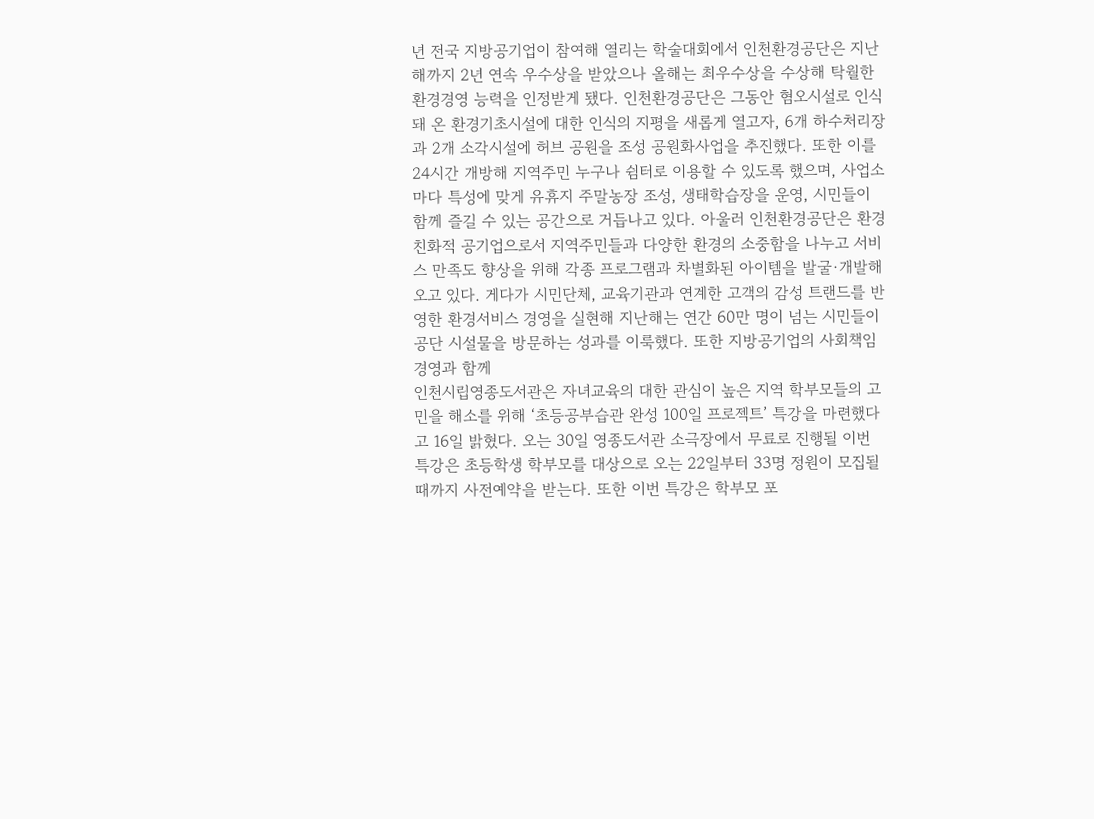년 전국 지방공기업이 참여해 열리는 학술대회에서 인천환경공단은 지난해까지 2년 연속 우수상을 받았으나 올해는 최우수상을 수상해 탁월한 환경경영 능력을 인정받게 됐다. 인천환경공단은 그동안 혐오시설로 인식돼 온 환경기초시설에 대한 인식의 지평을 새롭게 열고자, 6개 하수처리장과 2개 소각시설에 허브 공원을 조성 공원화사업을 추진했다. 또한 이를 24시간 개방해 지역주민 누구나 쉼터로 이용할 수 있도록 했으며, 사업소마다 특성에 맞게 유휴지 주말농장 조성, 생태학습장을 운영, 시민들이 함께 즐길 수 있는 공간으로 거듭나고 있다. 아울러 인천환경공단은 환경친화적 공기업으로서 지역주민들과 다양한 환경의 소중함을 나누고 서비스 만족도 향상을 위해 각종 프로그램과 차별화된 아이템을 발굴·개발해 오고 있다. 게다가 시민단체, 교육기관과 연계한 고객의 감성 트랜드를 반영한 환경서비스 경영을 실현해 지난해는 연간 60만 명이 넘는 시민들이 공단 시설물을 방문하는 성과를 이룩했다. 또한 지방공기업의 사회책임경영과 함께
인천시립영종도서관은 자녀교육의 대한 관심이 높은 지역 학부모들의 고민을 해소를 위해 ‘초등공부습관 완성 100일 프로젝트’ 특강을 마련했다고 16일 밝혔다. 오는 30일 영종도서관 소극장에서 무료로 진행될 이번 특강은 초등학생 학부모를 대상으로 오는 22일부터 33명 정원이 모집될 때까지 사전예약을 받는다. 또한 이번 특강은 학부모 포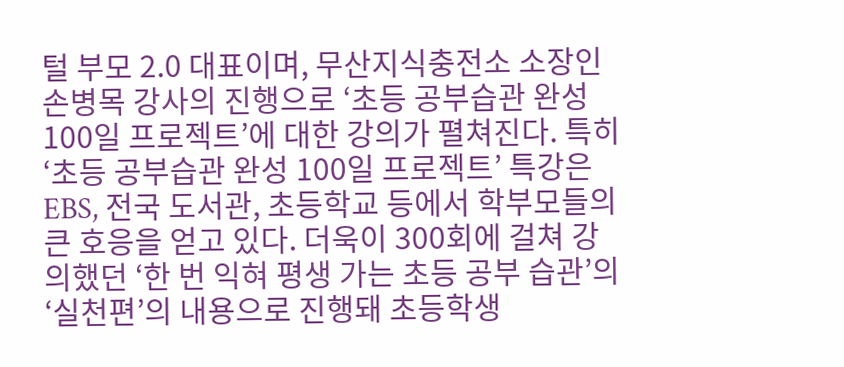털 부모 2.0 대표이며, 무산지식충전소 소장인 손병목 강사의 진행으로 ‘초등 공부습관 완성 100일 프로젝트’에 대한 강의가 펼쳐진다. 특히 ‘초등 공부습관 완성 100일 프로젝트’ 특강은 EBS, 전국 도서관, 초등학교 등에서 학부모들의 큰 호응을 얻고 있다. 더욱이 300회에 걸쳐 강의했던 ‘한 번 익혀 평생 가는 초등 공부 습관’의 ‘실천편’의 내용으로 진행돼 초등학생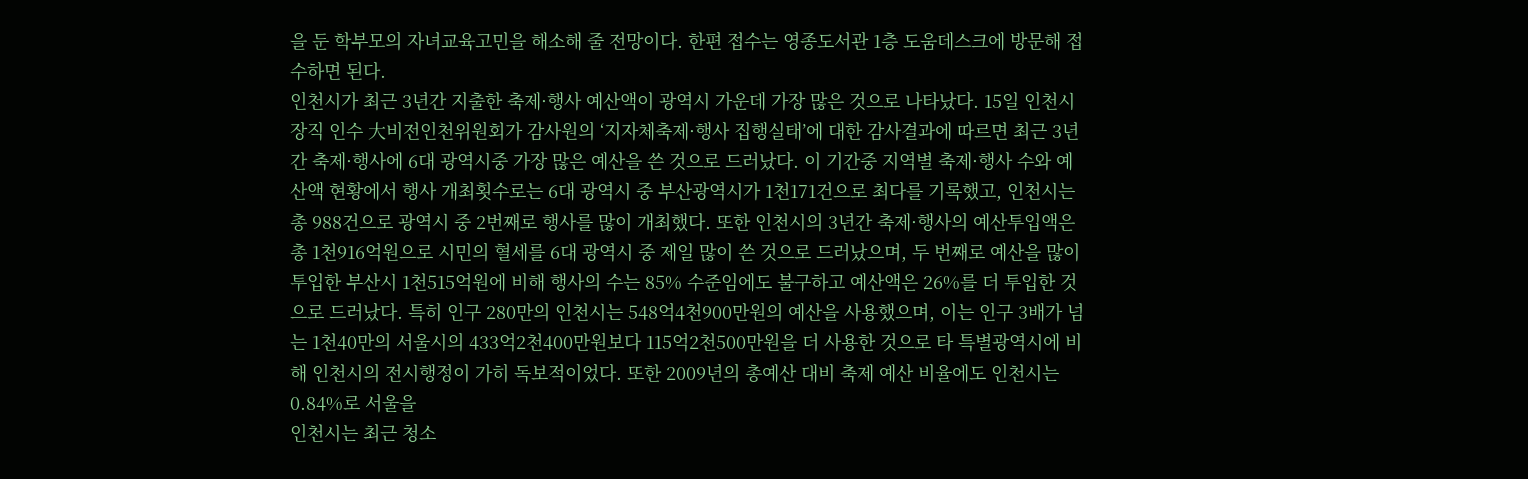을 둔 학부모의 자녀교육고민을 해소해 줄 전망이다. 한편 접수는 영종도서관 1층 도움데스크에 방문해 접수하면 된다.
인천시가 최근 3년간 지출한 축제·행사 예산액이 광역시 가운데 가장 많은 것으로 나타났다. 15일 인천시장직 인수 大비전인천위원회가 감사원의 ‘지자체축제·행사 집행실태’에 대한 감사결과에 따르면 최근 3년간 축제·행사에 6대 광역시중 가장 많은 예산을 쓴 것으로 드러났다. 이 기간중 지역별 축제·행사 수와 예산액 현황에서 행사 개최횟수로는 6대 광역시 중 부산광역시가 1천171건으로 최다를 기록했고, 인천시는 총 988건으로 광역시 중 2번째로 행사를 많이 개최했다. 또한 인천시의 3년간 축제·행사의 예산투입액은 총 1천916억원으로 시민의 혈세를 6대 광역시 중 제일 많이 쓴 것으로 드러났으며, 두 번째로 예산을 많이 투입한 부산시 1천515억원에 비해 행사의 수는 85% 수준임에도 불구하고 예산액은 26%를 더 투입한 것으로 드러났다. 특히 인구 280만의 인천시는 548억4천900만원의 예산을 사용했으며, 이는 인구 3배가 넘는 1천40만의 서울시의 433억2천400만원보다 115억2천500만원을 더 사용한 것으로 타 특별광역시에 비해 인천시의 전시행정이 가히 독보적이었다. 또한 2009년의 총예산 대비 축제 예산 비율에도 인천시는 0.84%로 서울을
인천시는 최근 청소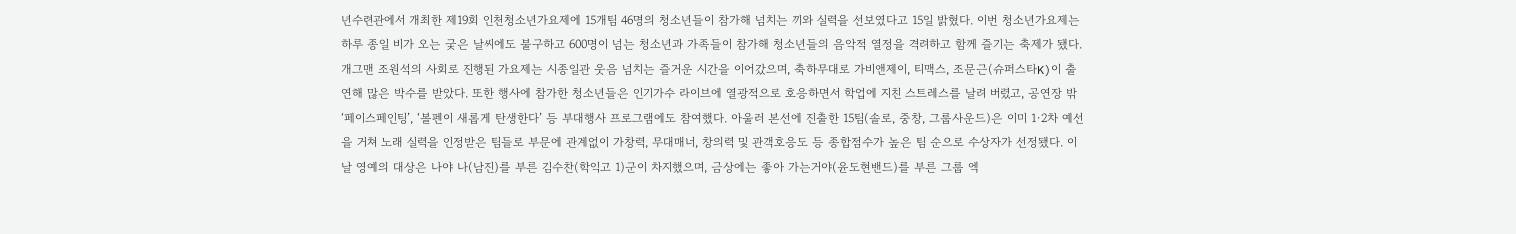년수련관에서 개최한 제19회 인천청소년가요제에 15개팀 46명의 청소년들이 참가해 넘치는 끼와 실력을 선보였다고 15일 밝혔다. 이번 청소년가요제는 하루 종일 비가 오는 궂은 날씨에도 불구하고 600명이 넘는 청소년과 가족들이 참가해 청소년들의 음악적 열정을 격려하고 함께 즐기는 축제가 됐다. 개그맨 조원석의 사회로 진행된 가요제는 시종일관 웃음 넘치는 즐거운 시간을 이어갔으며, 축하무대로 가비앤제이, 티맥스, 조문근(슈퍼스타K)이 출연해 많은 박수를 받았다. 또한 행사에 참가한 청소년들은 인기가수 라이브에 열광적으로 호응하면서 학업에 지친 스트레스를 날려 버렸고, 공연장 밖 ‘페이스페인팅’, ‘볼펜이 새롭게 탄생한다’ 등 부대행사 프로그램에도 참여했다. 아울러 본선에 진출한 15팀(솔로, 중창, 그룹사운드)은 이미 1·2차 예선을 거쳐 노래 실력을 인정받은 팀들로 부문에 관계없이 가창력, 무대매너, 창의력 및 관객호응도 등 종합점수가 높은 팀 순으로 수상자가 선정됐다. 이날 영예의 대상은 나야 나(남진)를 부른 김수찬(학익고 1)군이 차지했으며, 금상에는 좋아 가는거야(윤도현밴드)를 부른 그룹 엑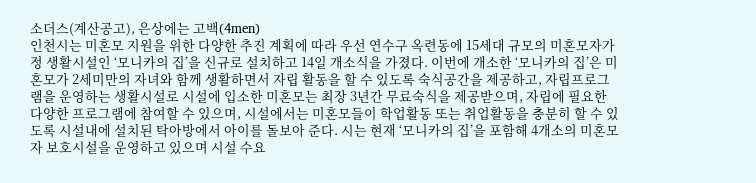소더스(계산공고), 은상에는 고백(4men)
인천시는 미혼모 지원을 위한 다양한 추진 계획에 따라 우선 연수구 옥련동에 15세대 규모의 미혼모자가정 생활시설인 ‘모니카의 집’을 신규로 설치하고 14일 개소식을 가졌다. 이번에 개소한 ‘모니카의 집’은 미혼모가 2세미만의 자녀와 함께 생활하면서 자립 활동을 할 수 있도록 숙식공간을 제공하고, 자립프로그램을 운영하는 생활시설로 시설에 입소한 미혼모는 최장 3년간 무료숙식을 제공받으며, 자립에 필요한 다양한 프로그램에 참여할 수 있으며, 시설에서는 미혼모들이 학업활동 또는 취업활동을 충분히 할 수 있도록 시설내에 설치된 탁아방에서 아이를 돌보아 준다. 시는 현재 ‘모니카의 집’을 포함해 4개소의 미혼모자 보호시설을 운영하고 있으며 시설 수요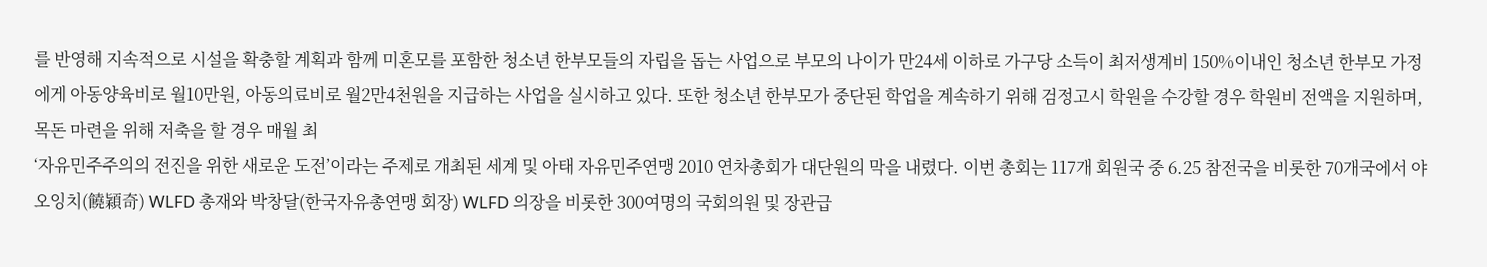를 반영해 지속적으로 시설을 확충할 계획과 함께 미혼모를 포함한 청소년 한부모들의 자립을 돕는 사업으로 부모의 나이가 만24세 이하로 가구당 소득이 최저생계비 150%이내인 청소년 한부모 가정에게 아동양육비로 월10만원, 아동의료비로 월2만4천원을 지급하는 사업을 실시하고 있다. 또한 청소년 한부모가 중단된 학업을 계속하기 위해 검정고시 학원을 수강할 경우 학원비 전액을 지원하며, 목돈 마련을 위해 저축을 할 경우 매월 최
‘자유민주주의의 전진을 위한 새로운 도전’이라는 주제로 개최된 세계 및 아태 자유민주연맹 2010 연차총회가 대단원의 막을 내렸다. 이번 총회는 117개 회원국 중 6.25 참전국을 비롯한 70개국에서 야오잉치(饒穎奇) WLFD 총재와 박창달(한국자유총연맹 회장) WLFD 의장을 비롯한 300여명의 국회의원 및 장관급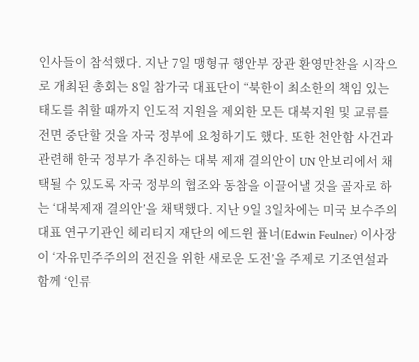인사들이 참석했다. 지난 7일 맹형규 행안부 장관 환영만찬을 시작으로 개최된 총회는 8일 참가국 대표단이 “북한이 최소한의 책임 있는 태도를 취할 때까지 인도적 지원을 제외한 모든 대북지원 및 교류를 전면 중단할 것을 자국 정부에 요청하기도 했다. 또한 천안함 사건과 관련해 한국 정부가 추진하는 대북 제재 결의안이 UN 안보리에서 채택될 수 있도록 자국 정부의 협조와 동참을 이끌어낼 것을 골자로 하는 ‘대북제재 결의안’을 채택했다. 지난 9일 3일차에는 미국 보수주의 대표 연구기관인 헤리티지 재단의 에드윈 퓰너(Edwin Feulner) 이사장이 ‘자유민주주의의 전진을 위한 새로운 도전’을 주제로 기조연설과 함께 ‘인류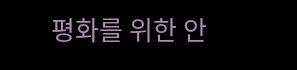평화를 위한 안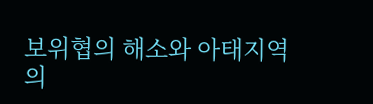보위협의 해소와 아태지역의